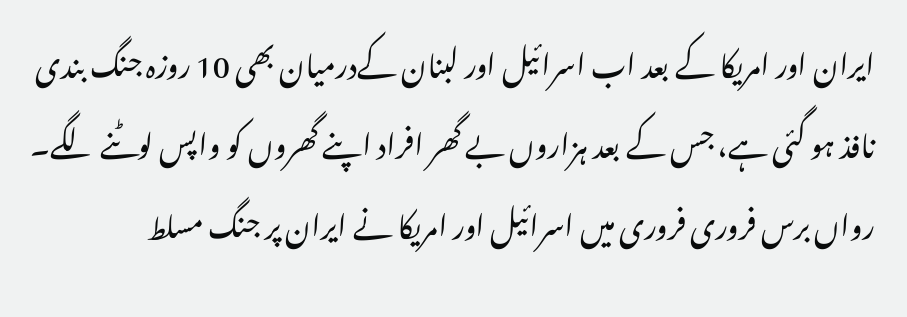ایران اور امریکا کے بعد اب اسرائیل اور لبنان کےدرمیان بھی 10 روزہ جنگ بندی نافذ ہو گئی ہے، جس کے بعد ہزاروں بے گھر افراد اپنے گھروں کو واپس لوٹنے لگے۔
رواں برس فروری فروری میں اسرائیل اور امریکا نے ایران پر جنگ مسلط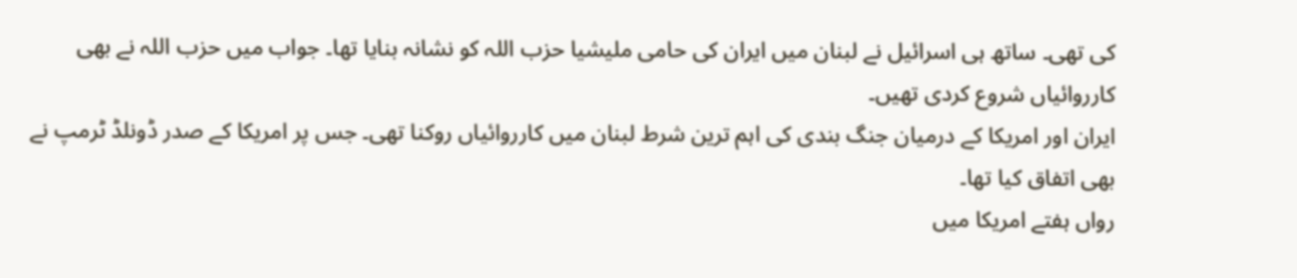کی تھی۔ ساتھ ہی اسرائیل نے لبنان میں ایران کی حامی ملیشیا حزب اللہ کو نشانہ بنایا تھا۔ جواب میں حزب اللہ نے بھی کارروائیاں شروع کردی تھیں۔
ایران اور امریکا کے درمیان جنگ بندی کی اہم ترین شرط لبنان میں کارروائیاں روکنا تھی۔ جس پر امریکا کے صدر ڈونلڈ ٹرمپ نے بھی اتفاق کیا تھا۔
رواں ہفتے امریکا میں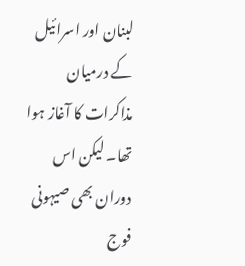لبنان اور اسرائیل کے درمیان مذاکرات کا آغاز ہوا تھا۔ لیکن اس دوران بھی صیہونی فوج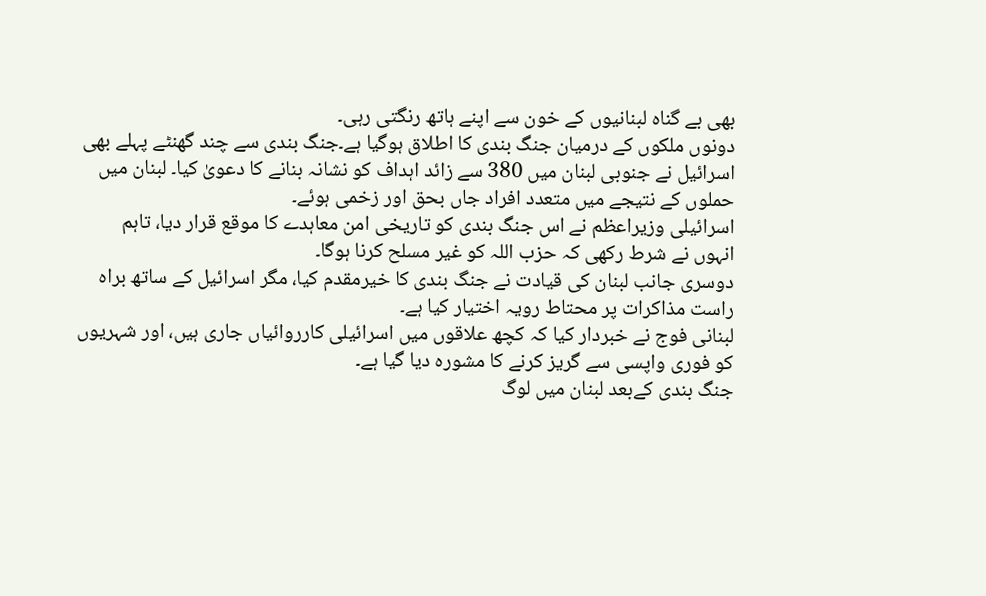بھی بے گناہ لبنانیوں کے خون سے اپنے ہاتھ رنگتی رہی۔
دونوں ملکوں کے درمیان جنگ بندی کا اطلاق ہوگیا ہے۔جنگ بندی سے چند گھنٹے پہلے بھی اسرائیل نے جنوبی لبنان میں 380 سے زائد اہداف کو نشانہ بنانے کا دعویٰ کیا۔ لبنان میں حملوں کے نتیجے میں متعدد افراد جاں بحق اور زخمی ہوئے۔
اسرائیلی وزیراعظم نے اس جنگ بندی کو تاریخی امن معاہدے کا موقع قرار دیا، تاہم انہوں نے شرط رکھی کہ حزب اللہ کو غیر مسلح کرنا ہوگا۔
دوسری جانب لبنان کی قیادت نے جنگ بندی کا خیرمقدم کیا، مگر اسرائیل کے ساتھ براہ راست مذاکرات پر محتاط رویہ اختیار کیا ہے۔
لبنانی فوج نے خبردار کیا کہ کچھ علاقوں میں اسرائیلی کارروائیاں جاری ہیں، اور شہریوں کو فوری واپسی سے گریز کرنے کا مشورہ دیا گیا ہے۔
جنگ بندی کےبعد لبنان میں لوگ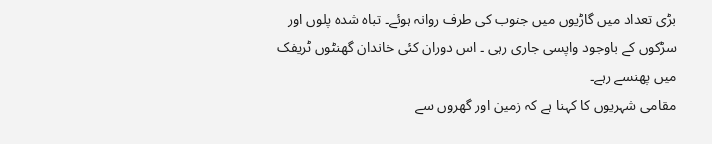بڑی تعداد میں گاڑیوں میں جنوب کی طرف روانہ ہوئے۔ تباہ شدہ پلوں اور سڑکوں کے باوجود واپسی جاری رہی ۔ اس دوران کئی خاندان گھنٹوں ٹریفک میں پھنسے رہے۔
مقامی شہریوں کا کہنا ہے کہ زمین اور گھروں سے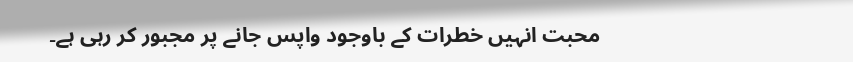محبت انہیں خطرات کے باوجود واپس جانے پر مجبور کر رہی ہے۔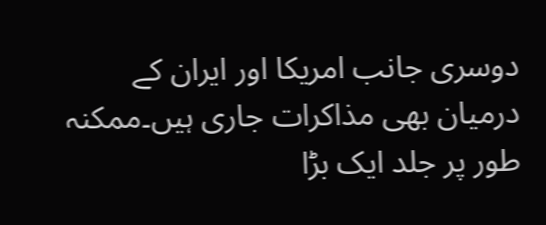دوسری جانب امریکا اور ایران کے درمیان بھی مذاکرات جاری ہیں۔ممکنہ طور پر جلد ایک بڑا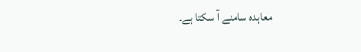معاہدہ سامنے آ سکتا ہے۔